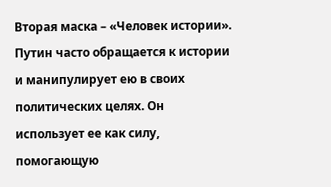Вторая маска – «Человек истории». Путин часто обращается к истории и манипулирует ею в своих политических целях. Он использует ее как силу, помогающую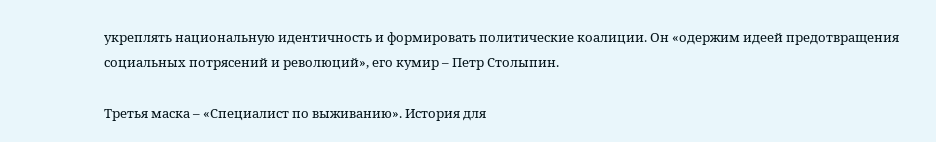укреплять национальную идентичность и формировать политические коалиции. Он «одержим идеей предотвращения социальных потрясений и революций», его кумир – Петр Столыпин.

Третья маска – «Специалист по выживанию». История для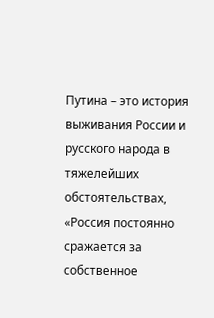Путина – это история выживания России и русского народа в тяжелейших обстоятельствах, «Россия постоянно сражается за собственное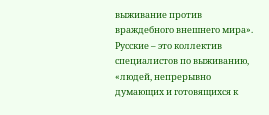выживание против враждебного внешнего мира». Русские – это коллектив специалистов по выживанию, «людей, непрерывно думающих и готовящихся к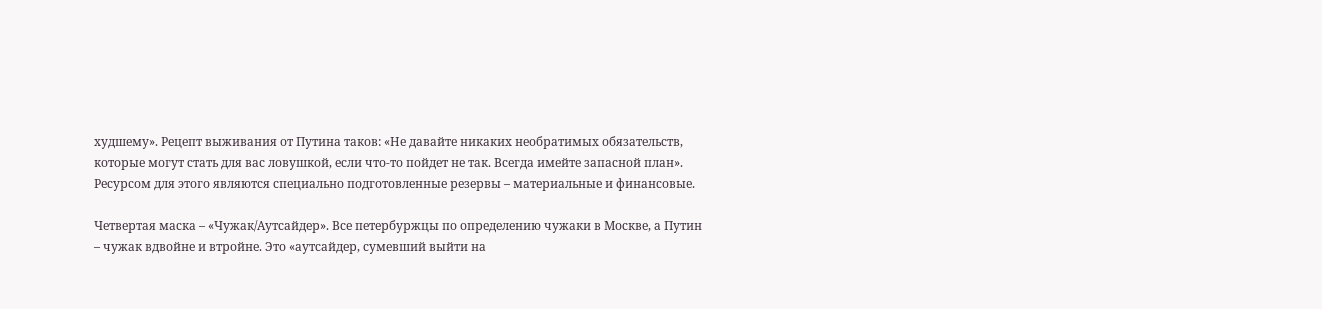худшему». Рецепт выживания от Путина таков: «Не давайте никаких необратимых обязательств, которые могут стать для вас ловушкой, если что-то пойдет не так. Всегда имейте запасной план». Ресурсом для этого являются специально подготовленные резервы – материальные и финансовые.

Четвертая маска – «Чужак/Аутсайдер». Все петербуржцы по определению чужаки в Москве, а Путин – чужак вдвойне и втройне. Это «аутсайдер, сумевший выйти на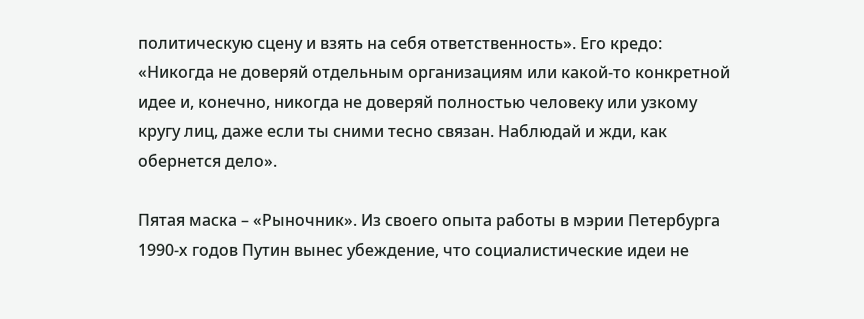политическую сцену и взять на себя ответственность». Его кредо: «Никогда не доверяй отдельным организациям или какой-то конкретной идее и, конечно, никогда не доверяй полностью человеку или узкому кругу лиц, даже если ты сними тесно связан. Наблюдай и жди, как обернется дело».

Пятая маска – «Рыночник». Из своего опыта работы в мэрии Петербурга 1990-х годов Путин вынес убеждение, что социалистические идеи не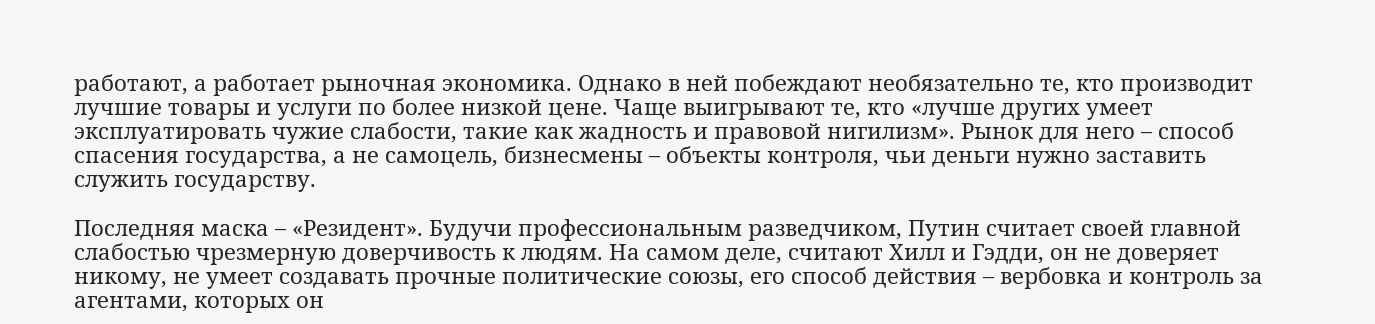работают, а работает рыночная экономика. Однако в ней побеждают необязательно те, кто производит лучшие товары и услуги по более низкой цене. Чаще выигрывают те, кто «лучше других умеет эксплуатировать чужие слабости, такие как жадность и правовой нигилизм». Рынок для него – способ спасения государства, а не самоцель, бизнесмены – объекты контроля, чьи деньги нужно заставить служить государству.

Последняя маска – «Резидент». Будучи профессиональным разведчиком, Путин считает своей главной слабостью чрезмерную доверчивость к людям. На самом деле, считают Хилл и Гэдди, он не доверяет никому, не умеет создавать прочные политические союзы, его способ действия – вербовка и контроль за агентами, которых он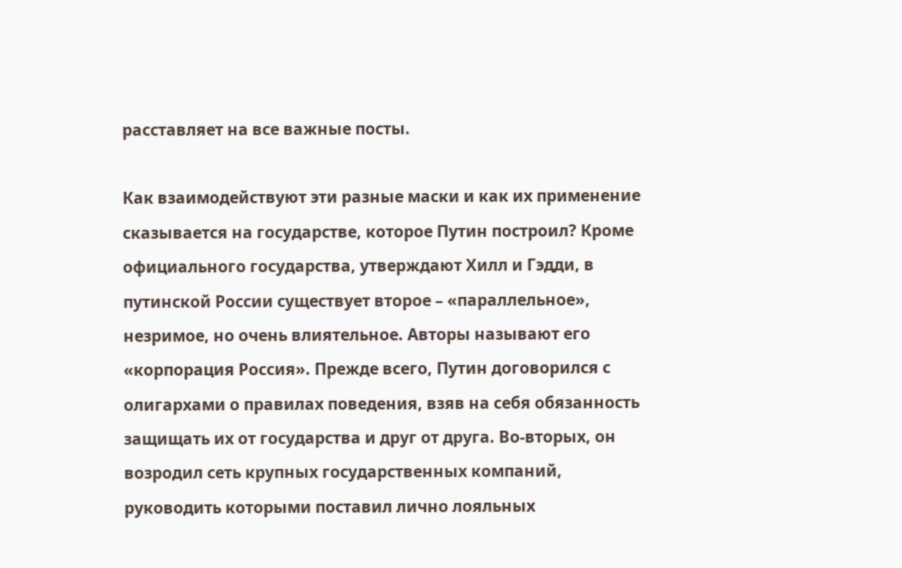расставляет на все важные посты.

Как взаимодействуют эти разные маски и как их применение сказывается на государстве, которое Путин построил? Кроме официального государства, утверждают Хилл и Гэдди, в путинской России существует второе – «параллельное», незримое, но очень влиятельное. Авторы называют его «корпорация Россия». Прежде всего, Путин договорился с олигархами о правилах поведения, взяв на себя обязанность защищать их от государства и друг от друга. Во-вторых, он возродил сеть крупных государственных компаний, руководить которыми поставил лично лояльных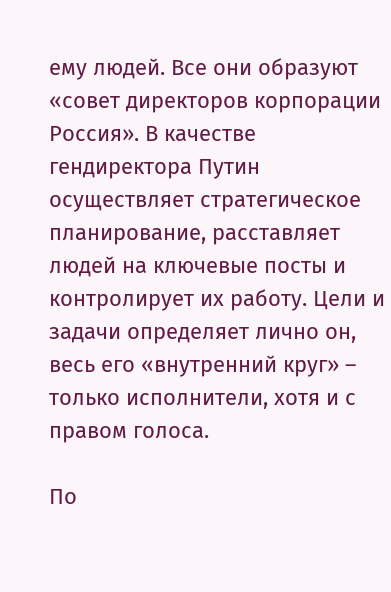ему людей. Все они образуют «совет директоров корпорации Россия». В качестве гендиректора Путин осуществляет стратегическое планирование, расставляет людей на ключевые посты и контролирует их работу. Цели и задачи определяет лично он, весь его «внутренний круг» – только исполнители, хотя и с правом голоса.

По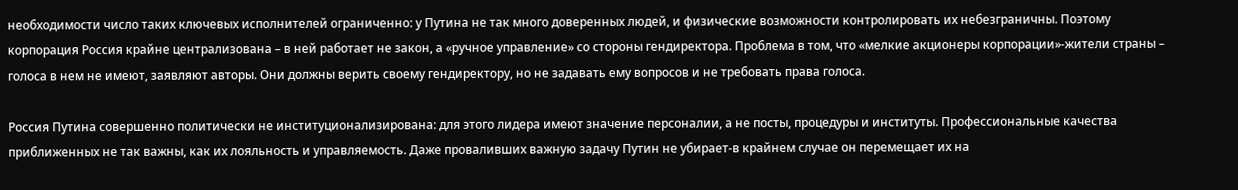необходимости число таких ключевых исполнителей ограниченно: у Путина не так много доверенных людей, и физические возможности контролировать их небезграничны. Поэтому корпорация Россия крайне централизована – в ней работает не закон, а «ручное управление» со стороны гендиректора. Проблема в том, что «мелкие акционеры корпорации»-жители страны – голоса в нем не имеют, заявляют авторы. Они должны верить своему гендиректору, но не задавать ему вопросов и не требовать права голоса.

Россия Путина совершенно политически не институционализирована: для этого лидера имеют значение персоналии, а не посты, процедуры и институты. Профессиональные качества приближенных не так важны, как их лояльность и управляемость. Даже проваливших важную задачу Путин не убирает-в крайнем случае он перемещает их на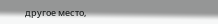другое место,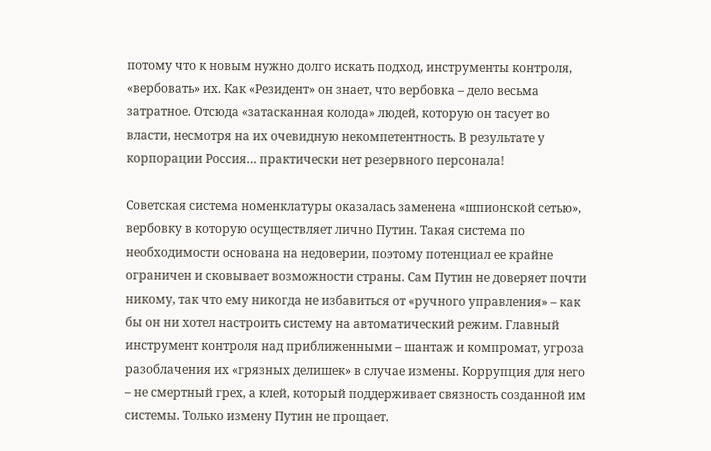потому что к новым нужно долго искать подход, инструменты контроля, «вербовать» их. Как «Резидент» он знает, что вербовка – дело весьма затратное. Отсюда «затасканная колода» людей, которую он тасует во власти, несмотря на их очевидную некомпетентность. В результате у корпорации Россия… практически нет резервного персонала!

Советская система номенклатуры оказалась заменена «шпионской сетью», вербовку в которую осуществляет лично Путин. Такая система по необходимости основана на недоверии, поэтому потенциал ее крайне ограничен и сковывает возможности страны. Сам Путин не доверяет почти никому, так что ему никогда не избавиться от «ручного управления» – как бы он ни хотел настроить систему на автоматический режим. Главный инструмент контроля над приближенными – шантаж и компромат, угроза разоблачения их «грязных делишек» в случае измены. Коррупция для него – не смертный грех, а клей, который поддерживает связность созданной им системы. Только измену Путин не прощает.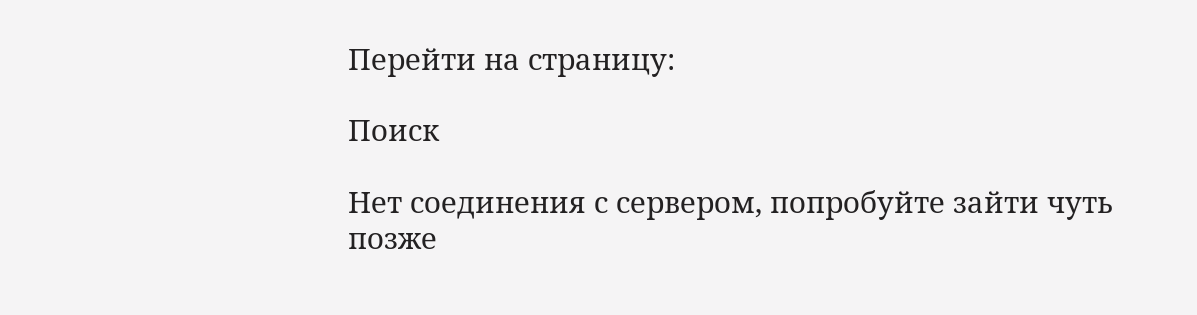Перейти на страницу:

Поиск

Нет соединения с сервером, попробуйте зайти чуть позже